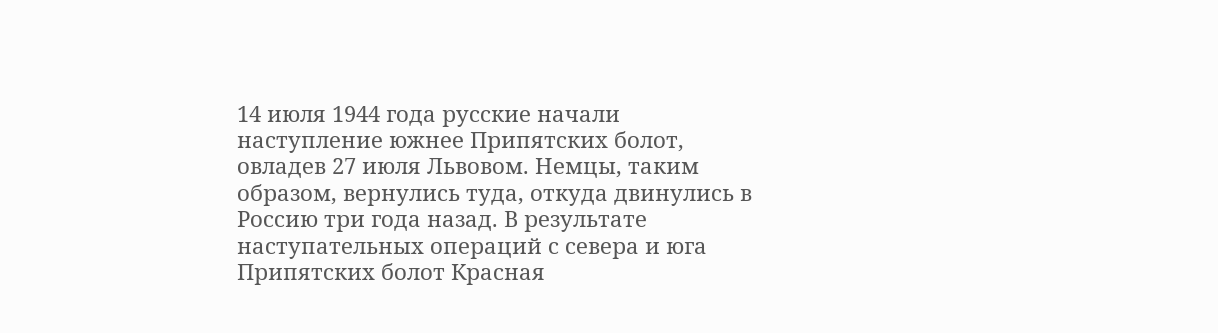14 июля 1944 года русские начали наступление южнее Припятских болот, овладев 27 июля Львовом. Немцы, таким образом, вернулись туда, откуда двинулись в Россию три года назад. В результате наступательных операций с севера и юга Припятских болот Красная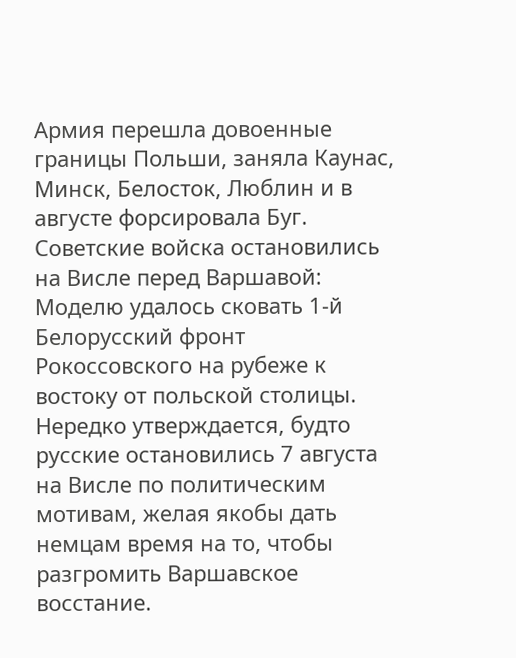Армия перешла довоенные границы Польши, заняла Каунас, Минск, Белосток, Люблин и в августе форсировала Буг. Советские войска остановились на Висле перед Варшавой: Моделю удалось сковать 1-й Белорусский фронт Рокоссовского на рубеже к востоку от польской столицы. Нередко утверждается, будто русские остановились 7 августа на Висле по политическим мотивам, желая якобы дать немцам время на то, чтобы разгромить Варшавское восстание.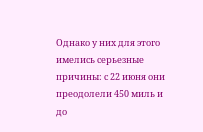Однако у них для этого имелись серьезные причины: с 22 июня они преодолели 450 миль и до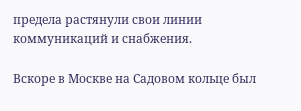предела растянули свои линии коммуникаций и снабжения.

Вскоре в Москве на Садовом кольце был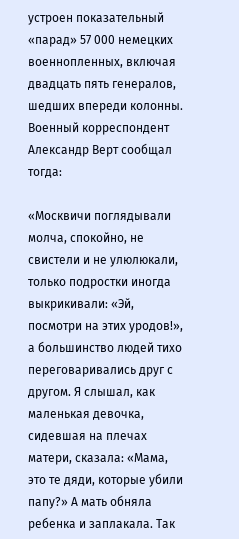устроен показательный «парад» 57 000 немецких военнопленных, включая двадцать пять генералов, шедших впереди колонны. Военный корреспондент Александр Верт сообщал тогда:

«Москвичи поглядывали молча, спокойно, не свистели и не улюлюкали, только подростки иногда выкрикивали: «Эй, посмотри на этих уродов!», а большинство людей тихо переговаривались друг с другом. Я слышал, как маленькая девочка, сидевшая на плечах матери, сказала: «Мама, это те дяди, которые убили папу?» А мать обняла ребенка и заплакала. Так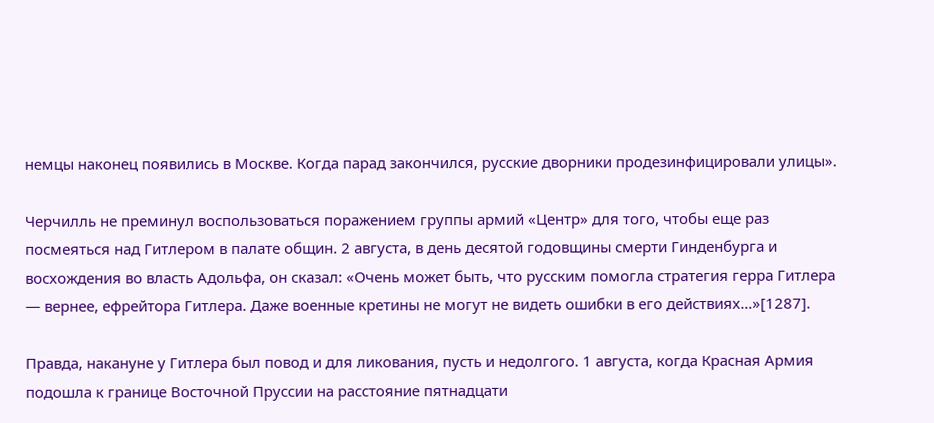немцы наконец появились в Москве. Когда парад закончился, русские дворники продезинфицировали улицы».

Черчилль не преминул воспользоваться поражением группы армий «Центр» для того, чтобы еще раз посмеяться над Гитлером в палате общин. 2 августа, в день десятой годовщины смерти Гинденбурга и восхождения во власть Адольфа, он сказал: «Очень может быть, что русским помогла стратегия герра Гитлера — вернее, ефрейтора Гитлера. Даже военные кретины не могут не видеть ошибки в его действиях…»[1287].

Правда, накануне у Гитлера был повод и для ликования, пусть и недолгого. 1 августа, когда Красная Армия подошла к границе Восточной Пруссии на расстояние пятнадцати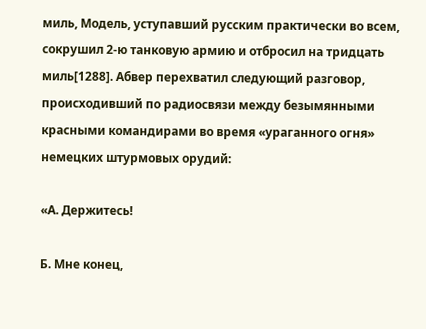миль, Модель, уступавший русским практически во всем, сокрушил 2-ю танковую армию и отбросил на тридцать миль[1288]. Абвер перехватил следующий разговор, происходивший по радиосвязи между безымянными красными командирами во время «ураганного огня» немецких штурмовых орудий:

«А. Держитесь!

Б. Мне конец,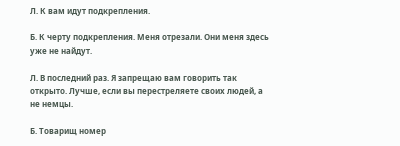Л. К вам идут подкрепления.

Б. К черту подкрепления. Меня отрезали. Они меня здесь уже не найдут.

Л. В последний раз. Я запрещаю вам говорить так открыто. Лучше, если вы перестреляете своих людей, а не немцы.

Б. Товарищ номер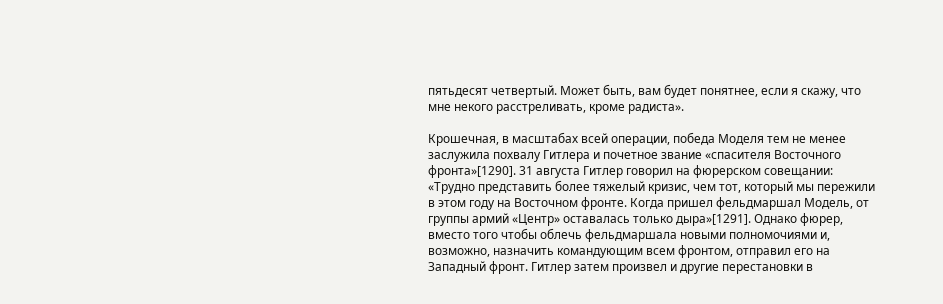пятьдесят четвертый. Может быть, вам будет понятнее, если я скажу, что мне некого расстреливать, кроме радиста».

Крошечная, в масштабах всей операции, победа Моделя тем не менее заслужила похвалу Гитлера и почетное звание «спасителя Восточного фронта»[1290]. 31 августа Гитлер говорил на фюрерском совещании: «Трудно представить более тяжелый кризис, чем тот, который мы пережили в этом году на Восточном фронте. Когда пришел фельдмаршал Модель, от группы армий «Центр» оставалась только дыра»[1291]. Однако фюрер, вместо того чтобы облечь фельдмаршала новыми полномочиями и, возможно, назначить командующим всем фронтом, отправил его на Западный фронт. Гитлер затем произвел и другие перестановки в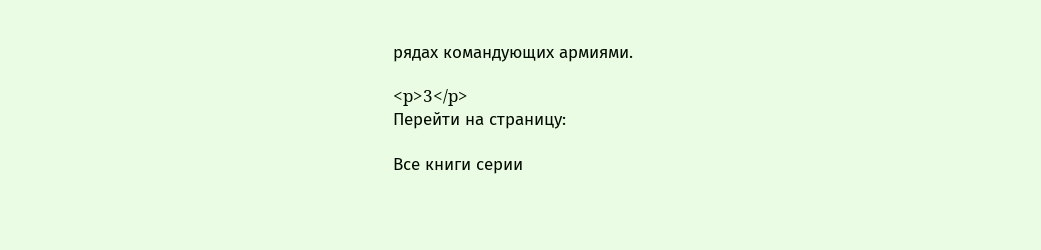рядах командующих армиями.

<p>3</p>
Перейти на страницу:

Все книги серии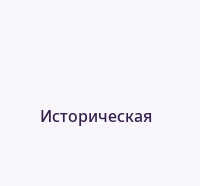Историческая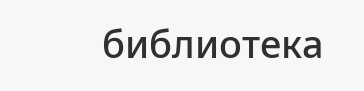библиотека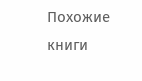Похожие книги